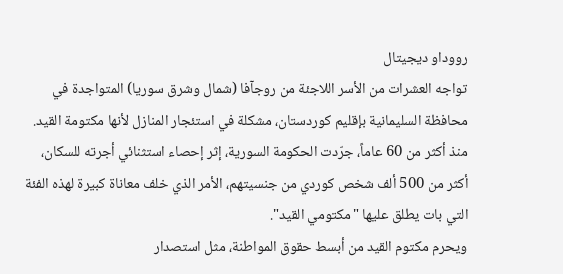رووداو ديجيتال
تواجه العشرات من الأسر اللاجئة من روجآفا (شمال وشرق سوريا) المتواجدة في محافظة السليمانية بإقليم كوردستان، مشكلة في استئجار المنازل لأنها مكتومة القيد.
منذ أكثر من 60 عاماً، جرّدت الحكومة السورية، إثر إحصاء استثنائي أجرته للسكان، أكثر من 500 ألف شخص كوردي من جنسيتهم، الأمر الذي خلف معاناة كبيرة لهذه الفئة التي بات يطلق عليها "مكتومي القيد".
ويحرم مكتوم القيد من أبسط حقوق المواطنة، مثل استصدار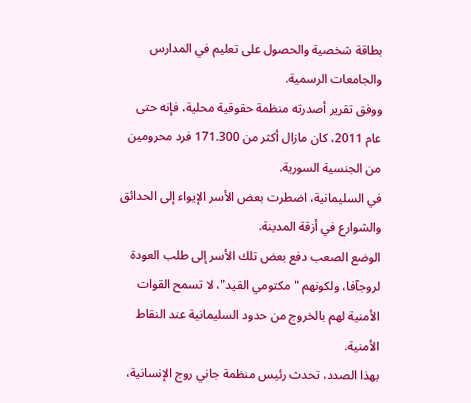بطاقة شخصية والحصول على تعليم في المدارس والجامعات الرسمية.
ووفق تقرير أصدرته منظمة حقوقية محلية، فإنه حتى عام 2011، كان مازال أكثر من 171.300 فرد محرومين من الجنسية السورية.
في السليمانية، اضطرت بعض الأسر الإيواء إلى الحدائق والشوارع في أزقة المدينة.
الوضع الصعب دفع بعض تلك الأسر إلى طلب العودة لروجآفا، ولكونهم "مكتومي القيد"، لا تسمح القوات الأمنية لهم بالخروج من حدود السليمانية عند النقاط الأمنية.
بهذا الصدد، تحدث رئيس منظمة جاني روج الإنسانية،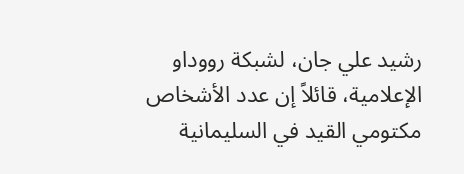رشيد علي جان، لشبكة رووداو الإعلامية، قائلاً إن عدد الأشخاص مكتومي القيد في السليمانية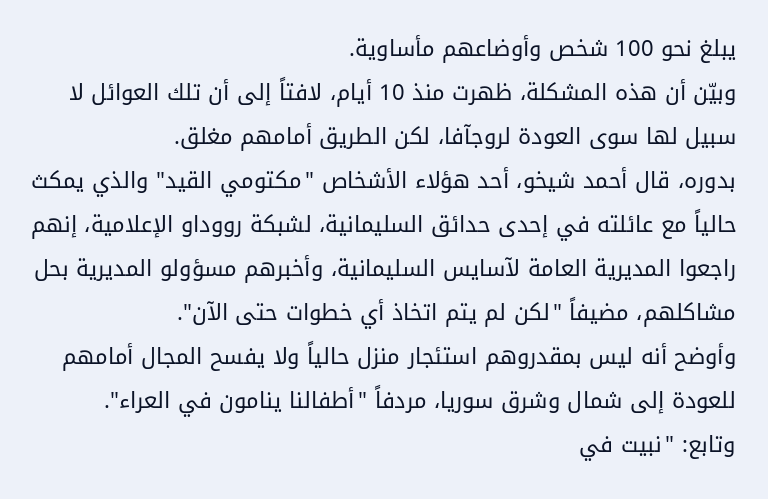يبلغ نحو 100 شخص وأوضاعهم مأساوية.
وبيّن أن هذه المشكلة، ظهرت منذ 10 أيام، لافتاً إلى أن تلك العوائل لا سبيل لها سوى العودة لروجآفا، لكن الطريق أمامهم مغلق.
بدوره، قال أحمد شيخو، أحد هؤلاء الأشخاص "مكتومي القيد" والذي يمكث حالياً مع عائلته في إحدى حدائق السليمانية، لشبكة رووداو الإعلامية، إنهم راجعوا المديرية العامة لآسايس السليمانية، وأخبرهم مسؤولو المديرية بحل مشاكلهم، مضيفاً "لكن لم يتم اتخاذ أي خطوات حتى الآن".
وأوضح أنه ليس بمقدروهم استئجار منزل حالياً ولا يفسح المجال أمامهم للعودة إلى شمال وشرق سوريا، مردفاً "أطفالنا ينامون في العراء".
وتابع: "نبيت في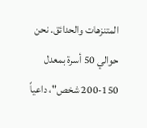المتنزهات والحدائق. نحن حوالي 50 أسرة بمعدل 150-200 شخص"، داعياً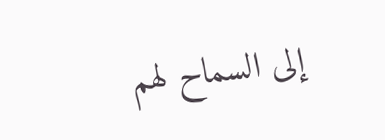إلى السماح لهم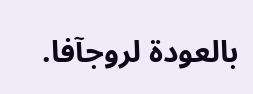بالعودة لروجآفا.